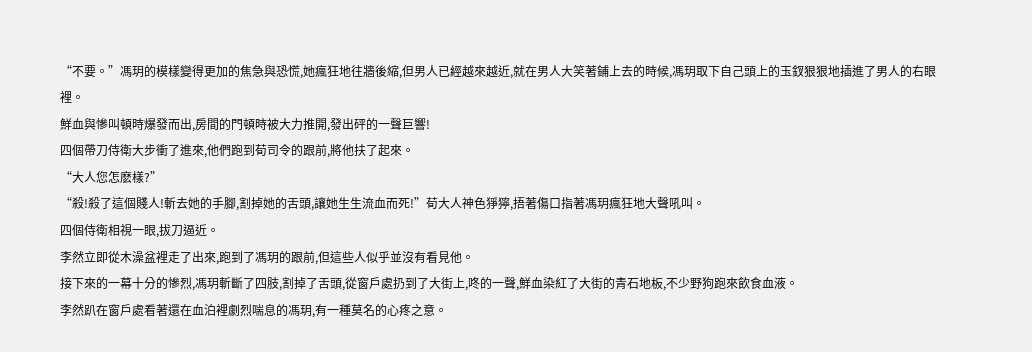“不要。”馮玥的模樣變得更加的焦急與恐慌,她瘋狂地往牆後縮,但男人已經越來越近,就在男人大笑著鋪上去的時候,馮玥取下自己頭上的玉釵狠狠地插進了男人的右眼裡。
鮮血與慘叫頓時爆發而出,房間的門頓時被大力推開,發出砰的一聲巨響!
四個帶刀侍衛大步衝了進來,他們跑到荀司令的跟前,將他扶了起來。
“大人您怎麽樣?”
“殺!殺了這個賤人!斬去她的手腳,割掉她的舌頭,讓她生生流血而死!”荀大人神色猙獰,捂著傷口指著馮玥瘋狂地大聲吼叫。
四個侍衛相視一眼,拔刀逼近。
李然立即從木澡盆裡走了出來,跑到了馮玥的跟前,但這些人似乎並沒有看見他。
接下來的一幕十分的慘烈,馮玥斬斷了四肢,割掉了舌頭,從窗戶處扔到了大街上,咚的一聲,鮮血染紅了大街的青石地板,不少野狗跑來飲食血液。
李然趴在窗戶處看著還在血泊裡劇烈喘息的馮玥,有一種莫名的心疼之意。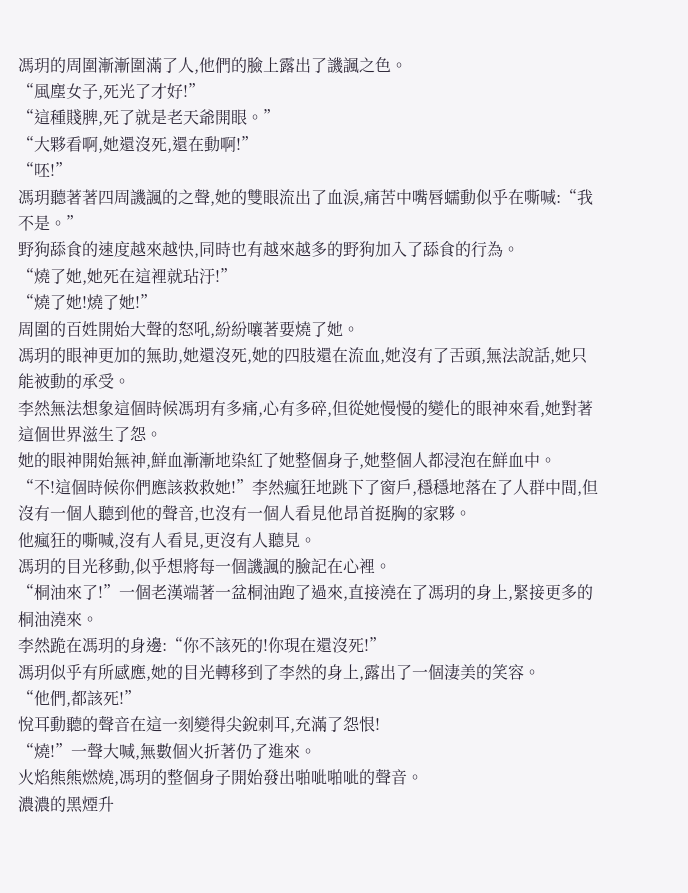馮玥的周圍漸漸圍滿了人,他們的臉上露出了譏諷之色。
“風塵女子,死光了才好!”
“這種賤脾,死了就是老天爺開眼。”
“大夥看啊,她還沒死,還在動啊!”
“呸!”
馮玥聽著著四周譏諷的之聲,她的雙眼流出了血淚,痛苦中嘴唇蠕動似乎在嘶喊:“我不是。”
野狗舔食的速度越來越快,同時也有越來越多的野狗加入了舔食的行為。
“燒了她,她死在這裡就玷汙!”
“燒了她!燒了她!”
周圍的百姓開始大聲的怒吼,紛紛嚷著要燒了她。
馮玥的眼神更加的無助,她還沒死,她的四肢還在流血,她沒有了舌頭,無法說話,她只能被動的承受。
李然無法想象這個時候馮玥有多痛,心有多碎,但從她慢慢的變化的眼神來看,她對著這個世界滋生了怨。
她的眼神開始無神,鮮血漸漸地染紅了她整個身子,她整個人都浸泡在鮮血中。
“不!這個時候你們應該救救她!”李然瘋狂地跳下了窗戶,穩穩地落在了人群中間,但沒有一個人聽到他的聲音,也沒有一個人看見他昂首挺胸的家夥。
他瘋狂的嘶喊,沒有人看見,更沒有人聽見。
馮玥的目光移動,似乎想將每一個譏諷的臉記在心裡。
“桐油來了!”一個老漢端著一盆桐油跑了過來,直接澆在了馮玥的身上,緊接更多的桐油澆來。
李然跪在馮玥的身邊:“你不該死的!你現在還沒死!”
馮玥似乎有所感應,她的目光轉移到了李然的身上,露出了一個淒美的笑容。
“他們,都該死!”
悅耳動聽的聲音在這一刻變得尖銳刺耳,充滿了怨恨!
“燒!”一聲大喊,無數個火折著仍了進來。
火焰熊熊燃燒,馮玥的整個身子開始發出啪呲啪呲的聲音。
濃濃的黑煙升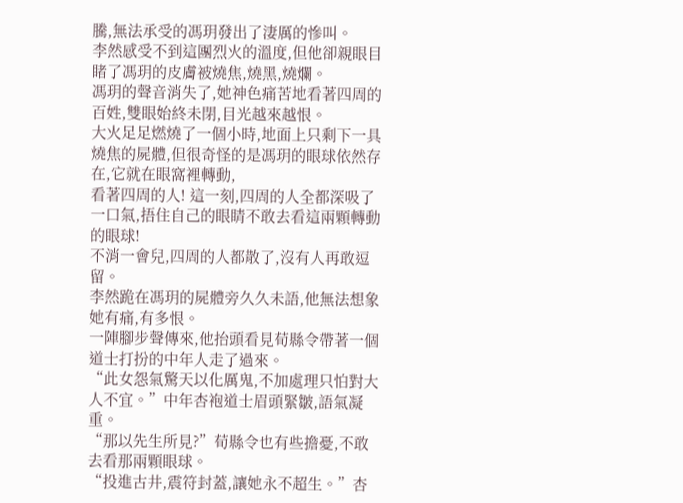騰,無法承受的馮玥發出了淒厲的慘叫。
李然感受不到這團烈火的溫度,但他卻親眼目睹了馮玥的皮膚被燒焦,燒黑,燒爛。
馮玥的聲音消失了,她神色痛苦地看著四周的百姓,雙眼始終未閉,目光越來越恨。
大火足足燃燒了一個小時,地面上只剩下一具燒焦的屍體,但很奇怪的是馮玥的眼球依然存在,它就在眼窩裡轉動,
看著四周的人! 這一刻,四周的人全都深吸了一口氣,捂住自己的眼睛不敢去看這兩顆轉動的眼球!
不消一會兒,四周的人都散了,沒有人再敢逗留。
李然跪在馮玥的屍體旁久久未語,他無法想象她有痛,有多恨。
一陣腳步聲傳來,他抬頭看見荀縣令帶著一個道士打扮的中年人走了過來。
“此女怨氣驚天以化厲鬼,不加處理只怕對大人不宜。”中年杏袍道士眉頭緊皺,語氣凝重。
“那以先生所見?”荀縣令也有些擔憂,不敢去看那兩顆眼球。
“投進古井,震符封蓋,讓她永不超生。”杏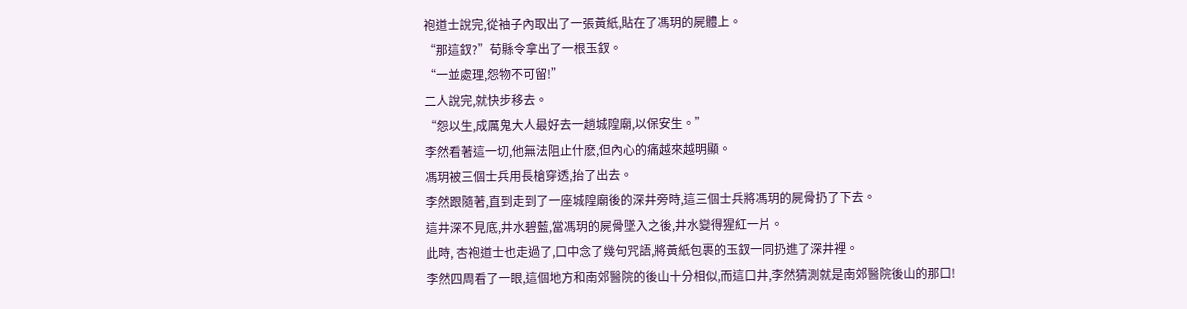袍道士說完,從袖子內取出了一張黃紙,貼在了馮玥的屍體上。
“那這釵?”荀縣令拿出了一根玉釵。
“一並處理,怨物不可留!”
二人說完,就快步移去。
“怨以生,成厲鬼大人最好去一趟城隍廟,以保安生。”
李然看著這一切,他無法阻止什麽,但內心的痛越來越明顯。
馮玥被三個士兵用長槍穿透,抬了出去。
李然跟隨著,直到走到了一座城隍廟後的深井旁時,這三個士兵將馮玥的屍骨扔了下去。
這井深不見底,井水碧藍,當馮玥的屍骨墜入之後,井水變得猩紅一片。
此時, 杏袍道士也走過了,口中念了幾句咒語,將黃紙包裹的玉釵一同扔進了深井裡。
李然四周看了一眼,這個地方和南郊醫院的後山十分相似,而這口井,李然猜測就是南郊醫院後山的那口!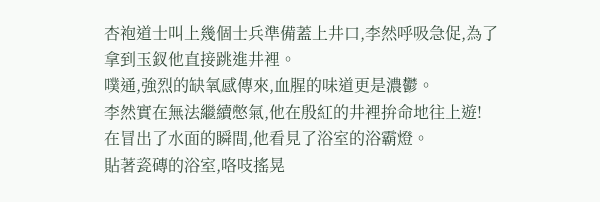杏袍道士叫上幾個士兵準備蓋上井口,李然呼吸急促,為了拿到玉釵他直接跳進井裡。
噗通,強烈的缺氧感傳來,血腥的味道更是濃鬱。
李然實在無法繼續憋氣,他在殷紅的井裡拚命地往上遊!
在冒出了水面的瞬間,他看見了浴室的浴霸燈。
貼著瓷磚的浴室,咯吱搖晃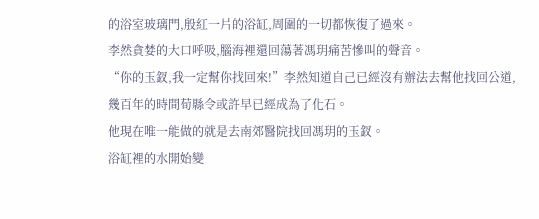的浴室玻璃門,殷紅一片的浴缸,周圍的一切都恢復了過來。
李然貪婪的大口呼吸,腦海裡還回蕩著馮玥痛苦慘叫的聲音。
“你的玉釵,我一定幫你找回來!”李然知道自己已經沒有辦法去幫他找回公道,幾百年的時間荀縣令或許早已經成為了化石。
他現在唯一能做的就是去南郊醫院找回馮玥的玉釵。
浴缸裡的水開始變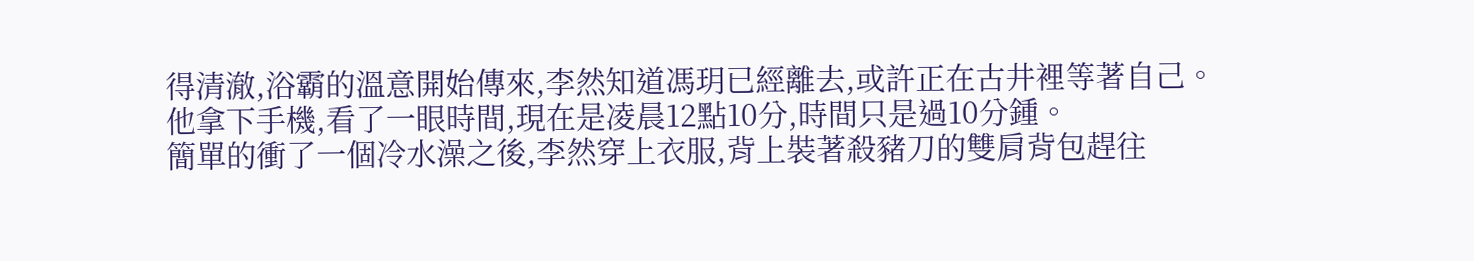得清澈,浴霸的溫意開始傳來,李然知道馮玥已經離去,或許正在古井裡等著自己。
他拿下手機,看了一眼時間,現在是凌晨12點10分,時間只是過10分鍾。
簡單的衝了一個冷水澡之後,李然穿上衣服,背上裝著殺豬刀的雙肩背包趕往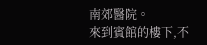南郊醫院。
來到賓館的樓下,不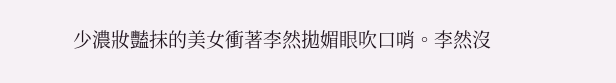少濃妝豔抹的美女衝著李然拋媚眼吹口哨。李然沒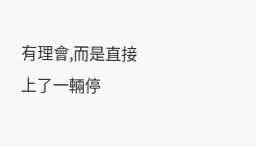有理會,而是直接上了一輛停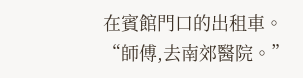在賓館門口的出租車。
“師傅,去南郊醫院。”